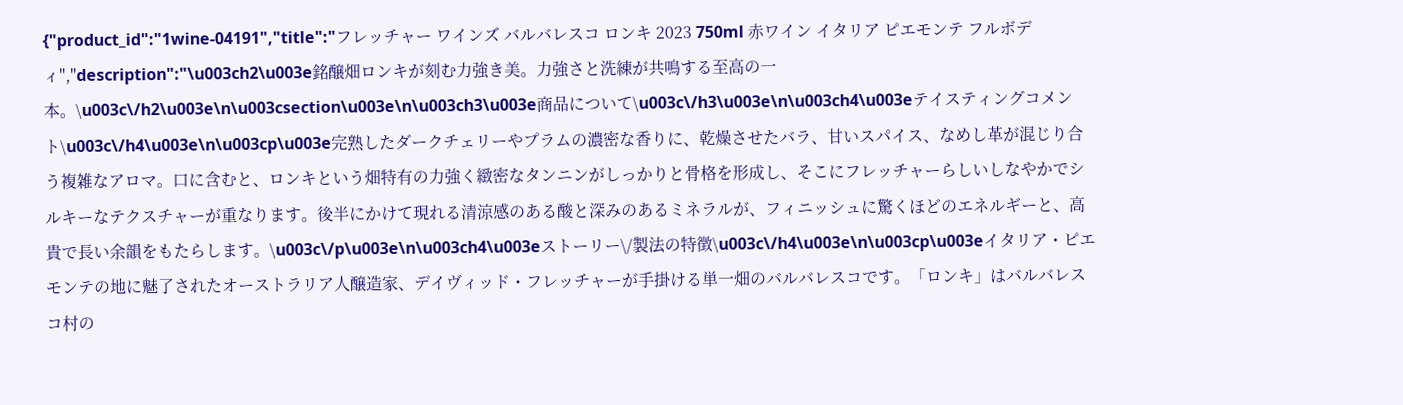{"product_id":"1wine-04191","title":"フレッチャー ワインズ バルバレスコ ロンキ 2023 750ml 赤ワイン イタリア ピエモンテ フルボディ","description":"\u003ch2\u003e銘醸畑ロンキが刻む力強き美。力強さと洗練が共鳴する至高の一本。\u003c\/h2\u003e\n\u003csection\u003e\n\u003ch3\u003e商品について\u003c\/h3\u003e\n\u003ch4\u003eテイスティングコメント\u003c\/h4\u003e\n\u003cp\u003e完熟したダークチェリーやプラムの濃密な香りに、乾燥させたバラ、甘いスパイス、なめし革が混じり合う複雑なアロマ。口に含むと、ロンキという畑特有の力強く緻密なタンニンがしっかりと骨格を形成し、そこにフレッチャーらしいしなやかでシルキーなテクスチャーが重なります。後半にかけて現れる清涼感のある酸と深みのあるミネラルが、フィニッシュに驚くほどのエネルギーと、高貴で長い余韻をもたらします。\u003c\/p\u003e\n\u003ch4\u003eストーリー\/製法の特徴\u003c\/h4\u003e\n\u003cp\u003eイタリア・ピエモンテの地に魅了されたオーストラリア人醸造家、デイヴィッド・フレッチャーが手掛ける単一畑のバルバレスコです。「ロンキ」はバルバレスコ村の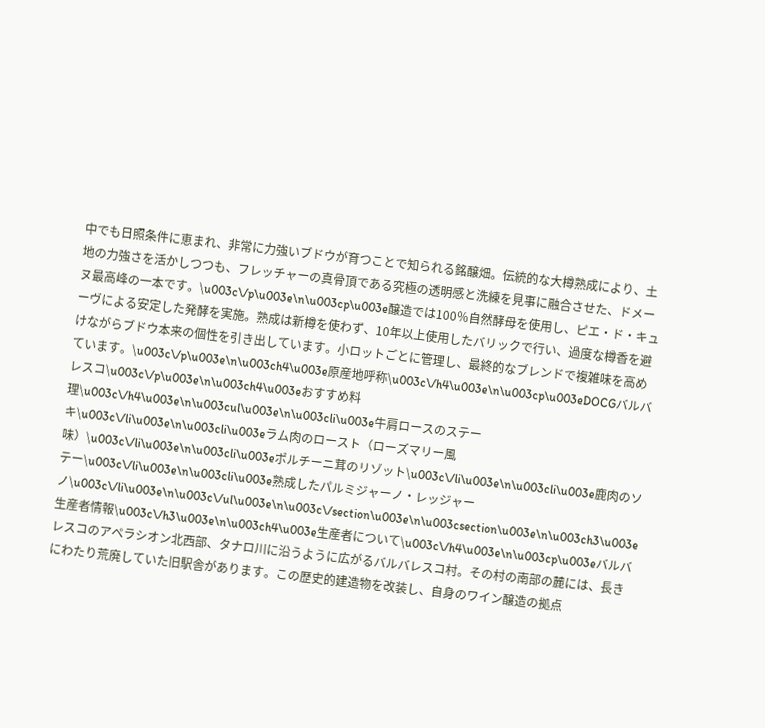中でも日照条件に恵まれ、非常に力強いブドウが育つことで知られる銘醸畑。伝統的な大樽熟成により、土地の力強さを活かしつつも、フレッチャーの真骨頂である究極の透明感と洗練を見事に融合させた、ドメーヌ最高峰の一本です。\u003c\/p\u003e\n\u003cp\u003e醸造では100％自然酵母を使用し、ピエ・ド・キューヴによる安定した発酵を実施。熟成は新樽を使わず、10年以上使用したバリックで行い、過度な樽香を避けながらブドウ本来の個性を引き出しています。小ロットごとに管理し、最終的なブレンドで複雑味を高めています。\u003c\/p\u003e\n\u003ch4\u003e原産地呼称\u003c\/h4\u003e\n\u003cp\u003eDOCGバルバレスコ\u003c\/p\u003e\n\u003ch4\u003eおすすめ料理\u003c\/h4\u003e\n\u003cul\u003e\n\u003cli\u003e牛肩ロースのステーキ\u003c\/li\u003e\n\u003cli\u003eラム肉のロースト（ローズマリー風味）\u003c\/li\u003e\n\u003cli\u003eポルチーニ茸のリゾット\u003c\/li\u003e\n\u003cli\u003e鹿肉のソテー\u003c\/li\u003e\n\u003cli\u003e熟成したパルミジャーノ・レッジャーノ\u003c\/li\u003e\n\u003c\/ul\u003e\n\u003c\/section\u003e\n\u003csection\u003e\n\u003ch3\u003e生産者情報\u003c\/h3\u003e\n\u003ch4\u003e生産者について\u003c\/h4\u003e\n\u003cp\u003eバルバレスコのアペラシオン北西部、タナロ川に沿うように広がるバルバレスコ村。その村の南部の麓には、長きにわたり荒廃していた旧駅舎があります。この歴史的建造物を改装し、自身のワイン醸造の拠点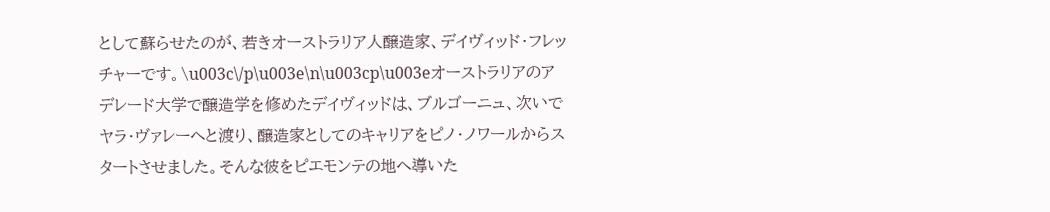として蘇らせたのが、若きオーストラリア人醸造家、デイヴィッド・フレッチャーです。\u003c\/p\u003e\n\u003cp\u003eオーストラリアのアデレード大学で醸造学を修めたデイヴィッドは、ブルゴーニュ、次いでヤラ・ヴァレーへと渡り、醸造家としてのキャリアをピノ・ノワールからスタートさせました。そんな彼をピエモンテの地へ導いた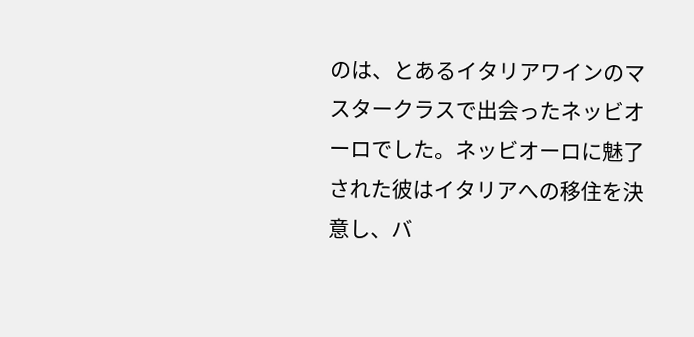のは、とあるイタリアワインのマスタークラスで出会ったネッビオーロでした。ネッビオーロに魅了された彼はイタリアへの移住を決意し、バ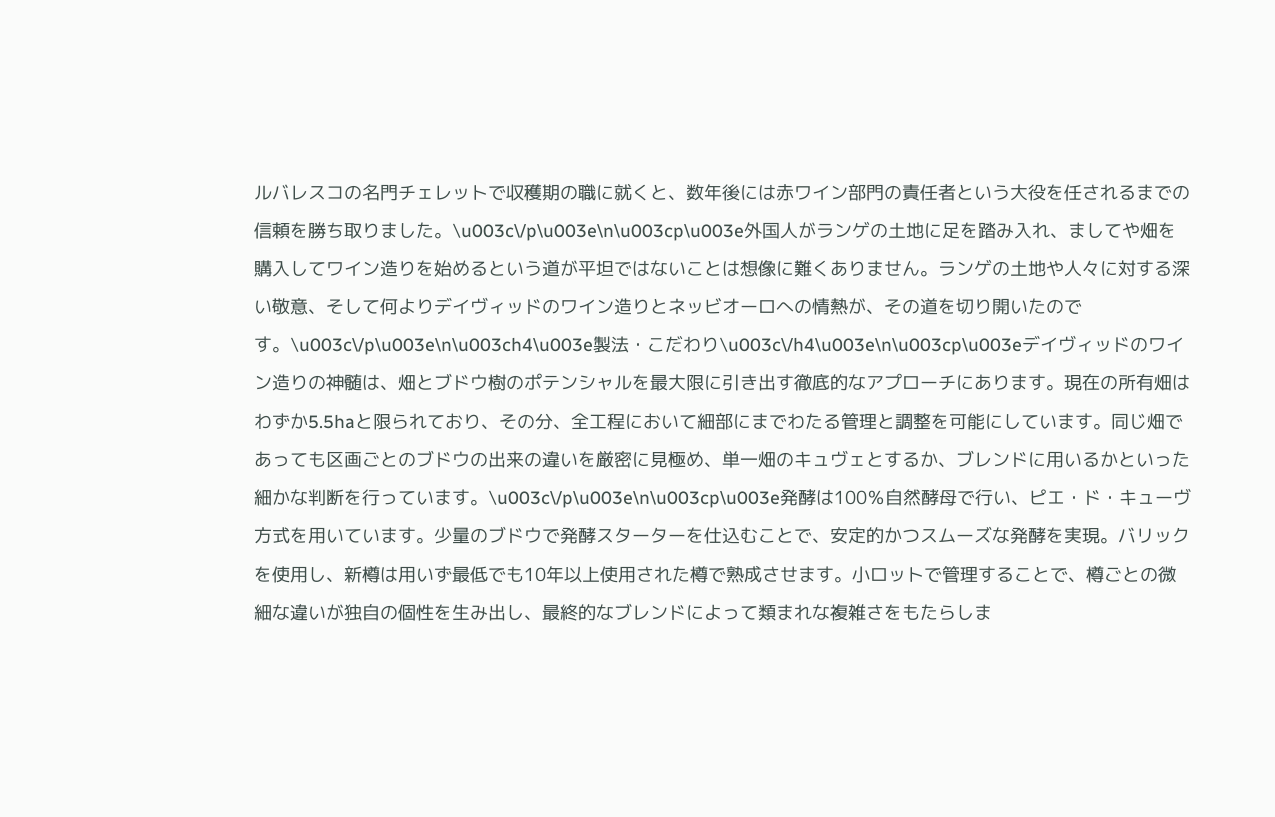ルバレスコの名門チェレットで収穫期の職に就くと、数年後には赤ワイン部門の責任者という大役を任されるまでの信頼を勝ち取りました。\u003c\/p\u003e\n\u003cp\u003e外国人がランゲの土地に足を踏み入れ、ましてや畑を購入してワイン造りを始めるという道が平坦ではないことは想像に難くありません。ランゲの土地や人々に対する深い敬意、そして何よりデイヴィッドのワイン造りとネッビオーロへの情熱が、その道を切り開いたのです。\u003c\/p\u003e\n\u003ch4\u003e製法・こだわり\u003c\/h4\u003e\n\u003cp\u003eデイヴィッドのワイン造りの神髄は、畑とブドウ樹のポテンシャルを最大限に引き出す徹底的なアプローチにあります。現在の所有畑はわずか5.5haと限られており、その分、全工程において細部にまでわたる管理と調整を可能にしています。同じ畑であっても区画ごとのブドウの出来の違いを厳密に見極め、単一畑のキュヴェとするか、ブレンドに用いるかといった細かな判断を行っています。\u003c\/p\u003e\n\u003cp\u003e発酵は100％自然酵母で行い、ピエ・ド・キューヴ方式を用いています。少量のブドウで発酵スターターを仕込むことで、安定的かつスムーズな発酵を実現。バリックを使用し、新樽は用いず最低でも10年以上使用された樽で熟成させます。小ロットで管理することで、樽ごとの微細な違いが独自の個性を生み出し、最終的なブレンドによって類まれな複雑さをもたらしま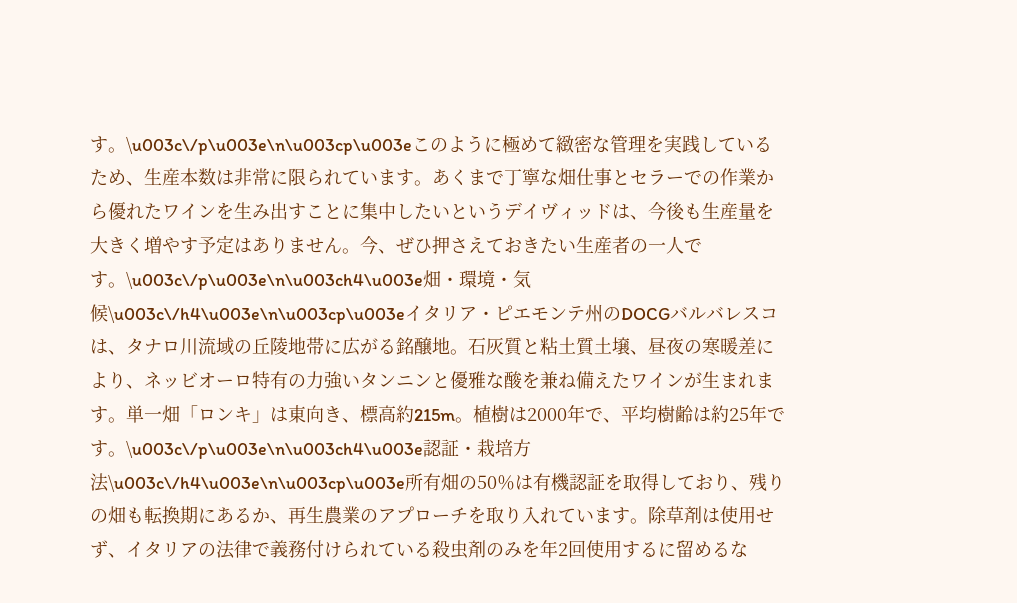す。\u003c\/p\u003e\n\u003cp\u003eこのように極めて緻密な管理を実践しているため、生産本数は非常に限られています。あくまで丁寧な畑仕事とセラーでの作業から優れたワインを生み出すことに集中したいというデイヴィッドは、今後も生産量を大きく増やす予定はありません。今、ぜひ押さえておきたい生産者の一人です。\u003c\/p\u003e\n\u003ch4\u003e畑・環境・気候\u003c\/h4\u003e\n\u003cp\u003eイタリア・ピエモンテ州のDOCGバルバレスコは、タナロ川流域の丘陵地帯に広がる銘醸地。石灰質と粘土質土壌、昼夜の寒暖差により、ネッビオーロ特有の力強いタンニンと優雅な酸を兼ね備えたワインが生まれます。単一畑「ロンキ」は東向き、標高約215m。植樹は2000年で、平均樹齢は約25年です。\u003c\/p\u003e\n\u003ch4\u003e認証・栽培方法\u003c\/h4\u003e\n\u003cp\u003e所有畑の50％は有機認証を取得しており、残りの畑も転換期にあるか、再生農業のアプローチを取り入れています。除草剤は使用せず、イタリアの法律で義務付けられている殺虫剤のみを年2回使用するに留めるな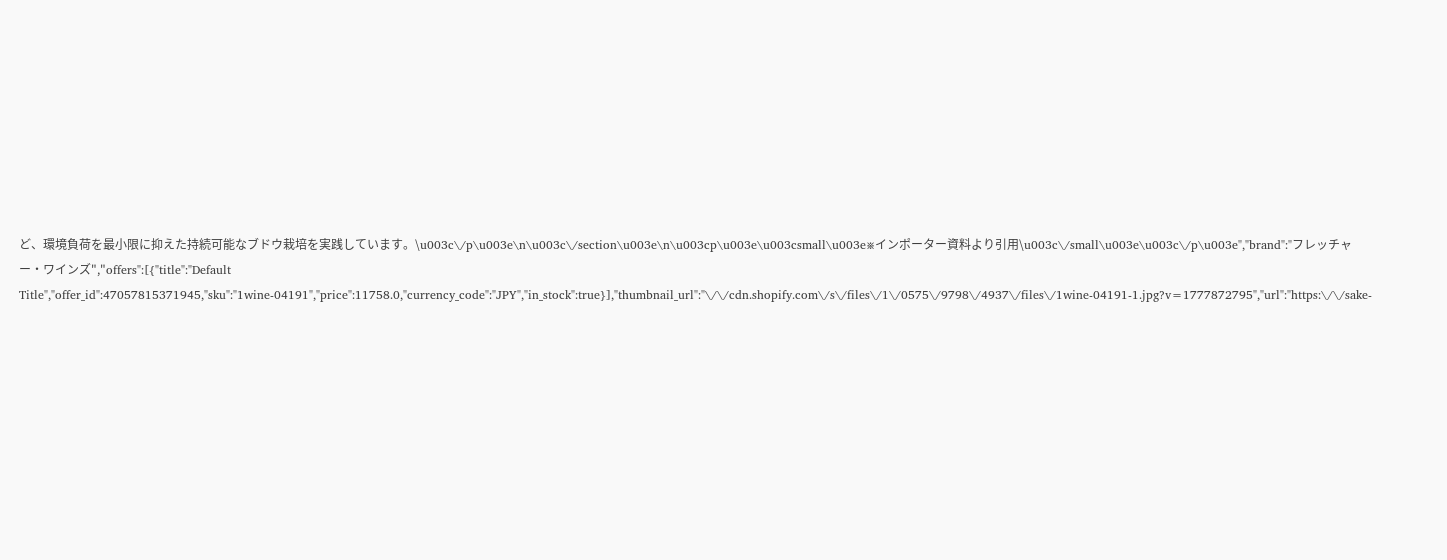ど、環境負荷を最小限に抑えた持続可能なブドウ栽培を実践しています。\u003c\/p\u003e\n\u003c\/section\u003e\n\u003cp\u003e\u003csmall\u003e※インポーター資料より引用\u003c\/small\u003e\u003c\/p\u003e","brand":"フレッチャー・ワインズ","offers":[{"title":"Default Title","offer_id":47057815371945,"sku":"1wine-04191","price":11758.0,"currency_code":"JPY","in_stock":true}],"thumbnail_url":"\/\/cdn.shopify.com\/s\/files\/1\/0575\/9798\/4937\/files\/1wine-04191-1.jpg?v=1777872795","url":"https:\/\/sake-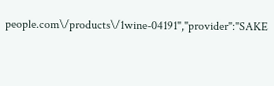people.com\/products\/1wine-04191","provider":"SAKE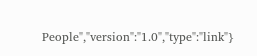People","version":"1.0","type":"link"}